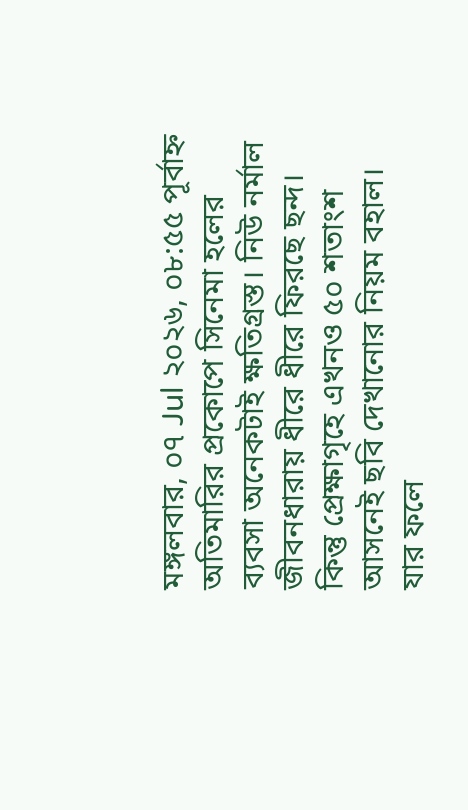মঙ্গলবার, ০৭ Jul ২০২৬, ০৮:৫৫ পূর্বাহ্ন
অতিমারির প্রকোপে সিনেমা হলের ব্যবসা অনেকটাই ক্ষতিগ্রস্ত। নিউ নর্মাল জীবনধারায় ধীরে ধীরে ফিরছে ছন্দ। কিন্তু প্রেক্ষাগৃহে এখনও ৫০ শতাংশ আসনেই ছবি দেখানোর নিয়ম বহাল। যার ফলে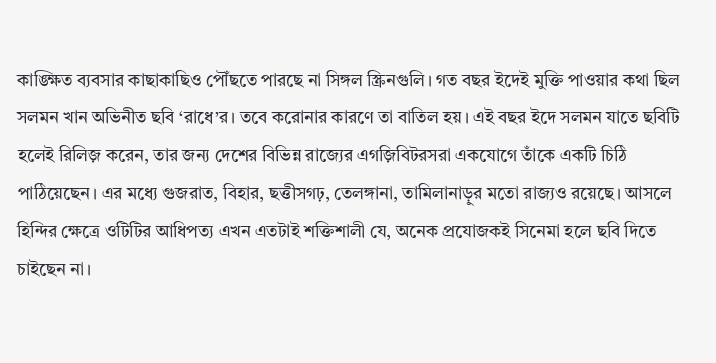কাঙ্ক্ষিত ব্যবসার কাছাকাছিও পৌঁছতে পারছে না সিঙ্গল স্ক্রিনগুলি। গত বছর ইদেই মুক্তি পাওয়ার কথা ছিল সলমন খান অভিনীত ছবি ‘রাধে’র। তবে করোনার কারণে তা বাতিল হয়। এই বছর ইদে সলমন যাতে ছবিটি হলেই রিলিজ় করেন, তার জন্য দেশের বিভিন্ন রাজ্যের এগজ়িবিটরসরা একযোগে তাঁকে একটি চিঠি পাঠিয়েছেন। এর মধ্যে গুজরাত, বিহার, ছত্তীসগঢ়, তেলঙ্গানা, তামিলানাড়ুর মতো রাজ্যও রয়েছে। আসলে হিন্দির ক্ষেত্রে ওটিটির আধিপত্য এখন এতটাই শক্তিশালী যে, অনেক প্রযোজকই সিনেমা হলে ছবি দিতে চাইছেন না।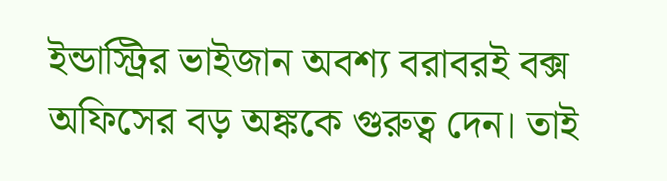ইন্ডাস্ট্রির ভাইজান অবশ্য বরাবরই বক্স অফিসের বড় অঙ্ককে গুরুত্ব দেন। তাই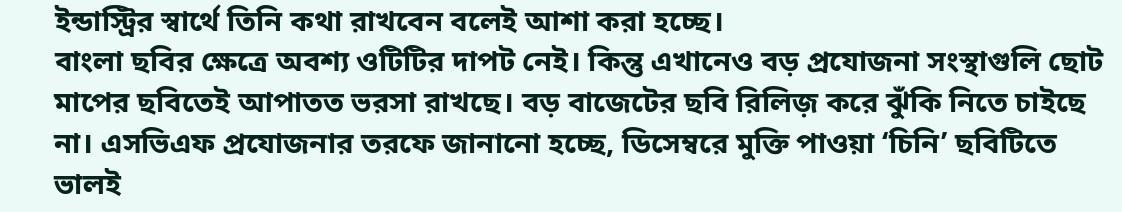ইন্ডাস্ট্রির স্বার্থে তিনি কথা রাখবেন বলেই আশা করা হচ্ছে।
বাংলা ছবির ক্ষেত্রে অবশ্য ওটিটির দাপট নেই। কিন্তু এখানেও বড় প্রযোজনা সংস্থাগুলি ছোট মাপের ছবিতেই আপাতত ভরসা রাখছে। বড় বাজেটের ছবি রিলিজ় করে ঝুঁকি নিতে চাইছে না। এসভিএফ প্রযোজনার তরফে জানানো হচ্ছে, ডিসেম্বরে মুক্তি পাওয়া ‘চিনি’ ছবিটিতে ভালই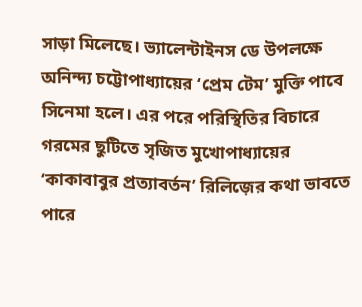সাড়া মিলেছে। ভ্যালেন্টাইনস ডে উপলক্ষে অনিন্দ্য চট্টোপাধ্যায়ের ‘প্রেম টেম’ মুক্তি পাবে সিনেমা হলে। এর পরে পরিস্থিতির বিচারে গরমের ছুটিতে সৃজিত মুখোপাধ্যায়ের ‘কাকাবাবুর প্রত্যাবর্তন’ রিলিজ়ের কথা ভাবতে পারে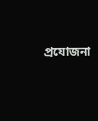প্রযোজনা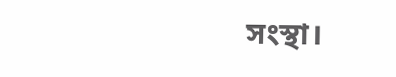সংস্থা।